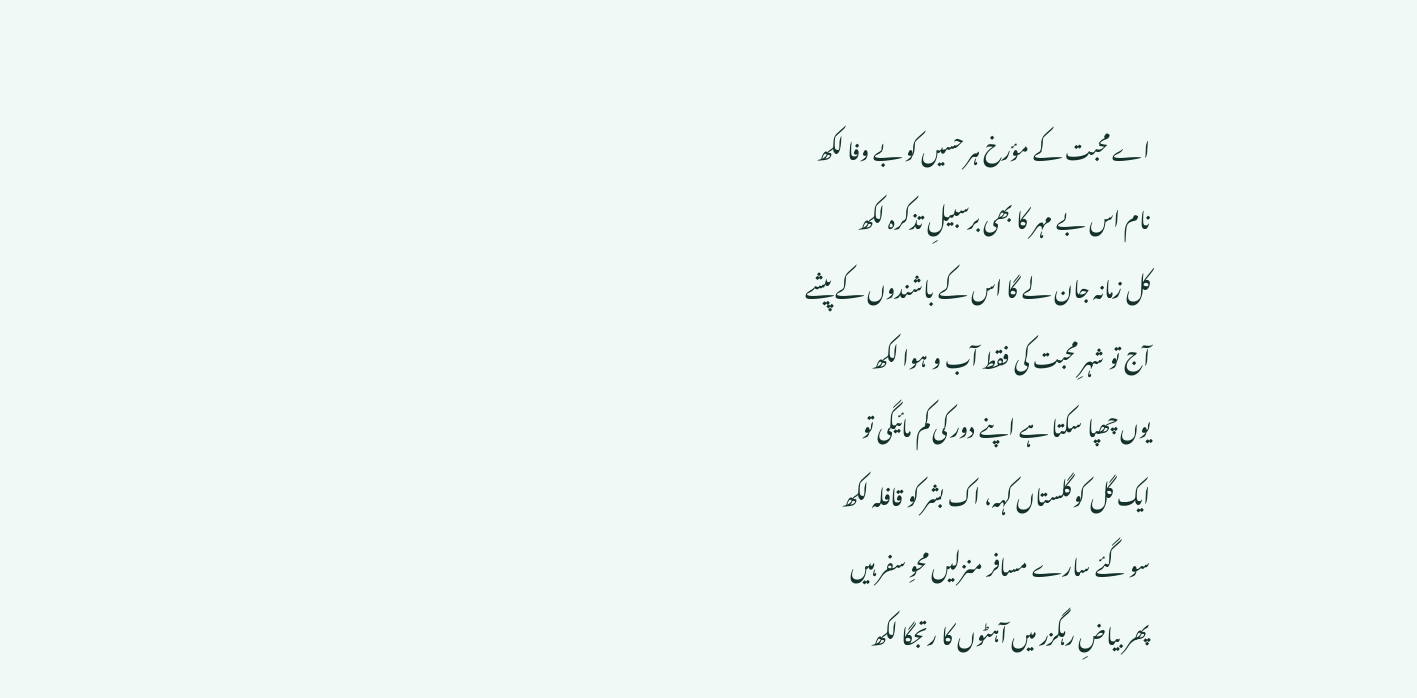اے محبت کے مؤرخ ہر حسیں کو بے وفا لکھ
نام اس بے مہر کا بھی برسبیلِ تذکرہ لکھ
کل زمانہ جان لے گا اس کے باشندوں کے پیشے
آج تو شہرِ محبت کی فقط آب و ہوا لکھ
یوں چھپا سکتا ہے اپنے دور کی کم مائیگی تو
ایک گل کو گلستاں کہہ، اک بشر کو قافلہ لکھ
سو گئے سارے مسافر منزلیں محوِ سفر ہیں
پھر بیاضِ رہگزر میں آہٹوں کا رتجگا لکھ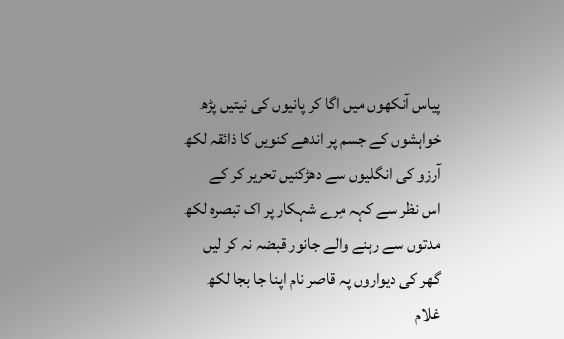پیاس آنکھوں میں اگا کر پانیوں کی نیتیں پڑھ
خواہشوں کے جسم پر اندھے کنویں کا ذائقہ لکھ
آرزو کی انگلیوں سے دھڑکنیں تحریر کر کے
اس نظر سے کہہ مِرے شہکار پر اک تبصرہ لکھ
مدتوں سے رہنے والے جانور قبضہ نہ کر لیں
گھر کی دیواروں پہ قاصر نام اپنا جا بجا لکھ
غلام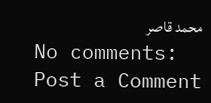محمد قاصر
No comments:
Post a Comment